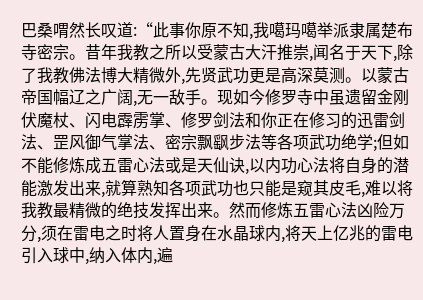巴桑喟然长叹道:“此事你原不知,我噶玛噶举派隶属楚布寺密宗。昔年我教之所以受蒙古大汗推崇,闻名于天下,除了我教佛法博大精微外,先贤武功更是高深莫测。以蒙古帝国幅辽之广阔,无一敌手。现如今修罗寺中虽遗留金刚伏魔杖、闪电霹雳掌、修罗剑法和你正在修习的迅雷剑法、罡风御气掌法、密宗飘飖步法等各项武功绝学;但如不能修炼成五雷心法或是天仙诀,以内功心法将自身的潜能激发出来,就算熟知各项武功也只能是窥其皮毛,难以将我教最精微的绝技发挥出来。然而修炼五雷心法凶险万分,须在雷电之时将人置身在水晶球内,将天上亿兆的雷电引入球中,纳入体内,遍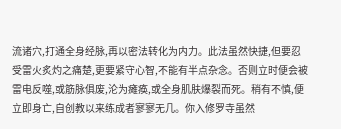流诸穴,打通全身经脉,再以密法转化为内力。此法虽然快捷,但要忍受雷火炙灼之痛楚,更要紧守心智,不能有半点杂念。否则立时便会被雷电反噬,或筋脉俱废,沦为瘫痪,或全身肌肤爆裂而死。稍有不慎,便立即身亡,自创教以来练成者寥寥无几。你入修罗寺虽然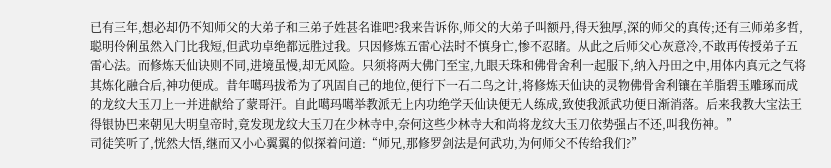已有三年,想必却仍不知师父的大弟子和三弟子姓甚名谁吧?我来告诉你,师父的大弟子叫额丹,得天独厚,深的师父的真传;还有三师弟多哲,聪明伶俐虽然入门比我短,但武功卓绝都远胜过我。只因修炼五雷心法时不慎身亡,惨不忍睹。从此之后师父心灰意冷,不敢再传授弟子五雷心法。而修炼天仙诀则不同,进境虽慢,却无风险。只须将两大佛门至宝,九眼天珠和佛骨舍利一起服下,纳入丹田之中,用体内真元之气将其炼化融合后,神功便成。昔年噶玛拔希为了巩固自己的地位,便行下一石二鸟之计,将修炼天仙诀的灵物佛骨舍利镶在羊脂碧玉雕琢而成的龙纹大玉刀上一并进献给了蒙哥汗。自此噶玛噶举教派无上内功绝学天仙诀便无人练成,致使我派武功便日渐消落。后来我教大宝法王得银协巴来朝见大明皇帝时,竟发现龙纹大玉刀在少林寺中,奈何这些少林寺大和尚将龙纹大玉刀依势强占不还,叫我伤神。”
司徒笑听了,恍然大悟,继而又小心翼翼的似探着问道:“师兄,那修罗剑法是何武功,为何师父不传给我们?”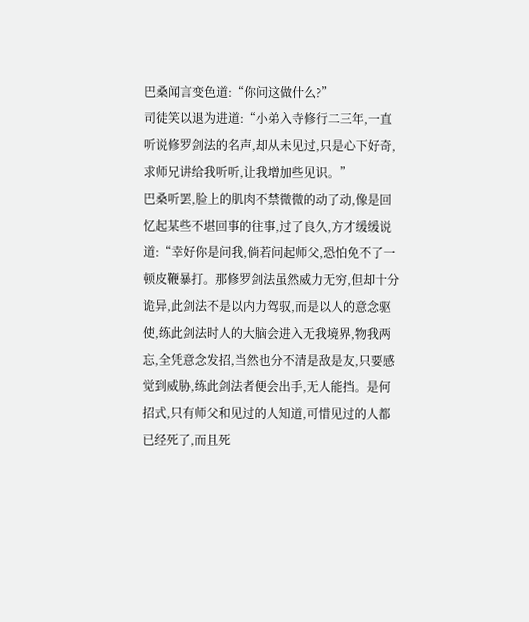巴桑闻言变色道:“你问这做什么?”
司徒笑以退为进道:“小弟入寺修行二三年,一直听说修罗剑法的名声,却从未见过,只是心下好奇,求师兄讲给我听听,让我增加些见识。”
巴桑听罢,脸上的肌肉不禁微微的动了动,像是回忆起某些不堪回事的往事,过了良久,方才缓缓说道:“幸好你是问我,倘若问起师父,恐怕免不了一顿皮鞭暴打。那修罗剑法虽然威力无穷,但却十分诡异,此剑法不是以内力驾驭,而是以人的意念驱使,练此剑法时人的大脑会进入无我境界,物我两忘,全凭意念发招,当然也分不清是敌是友,只要感觉到威胁,练此剑法者便会出手,无人能挡。是何招式,只有师父和见过的人知道,可惜见过的人都已经死了,而且死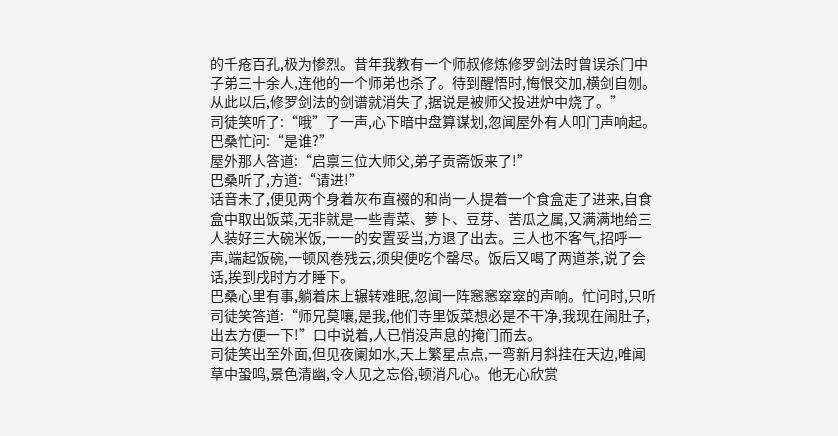的千疮百孔,极为惨烈。昔年我教有一个师叔修炼修罗剑法时曾误杀门中子弟三十余人,连他的一个师弟也杀了。待到醒悟时,悔恨交加,横剑自刎。从此以后,修罗剑法的剑谱就消失了,据说是被师父投进炉中烧了。”
司徒笑听了:“哦”了一声,心下暗中盘算谋划,忽闻屋外有人叩门声响起。
巴桑忙问:“是谁?”
屋外那人答道:“启禀三位大师父,弟子贡斋饭来了!”
巴桑听了,方道:“请进!”
话音未了,便见两个身着灰布直裰的和尚一人提着一个食盒走了进来,自食盒中取出饭菜,无非就是一些青菜、萝卜、豆芽、苦瓜之属,又满满地给三人装好三大碗米饭,一一的安置妥当,方退了出去。三人也不客气,招呼一声,端起饭碗,一顿风卷残云,须臾便吃个罄尽。饭后又喝了两道茶,说了会话,挨到戌时方才睡下。
巴桑心里有事,躺着床上辗转难眠,忽闻一阵窸窸窣窣的声响。忙问时,只听司徒笑答道:“师兄莫嚷,是我,他们寺里饭菜想必是不干净,我现在闹肚子,出去方便一下!”口中说着,人已悄没声息的掩门而去。
司徒笑出至外面,但见夜阑如水,天上繁星点点,一弯新月斜挂在天边,唯闻草中蛩鸣,景色清幽,令人见之忘俗,顿消凡心。他无心欣赏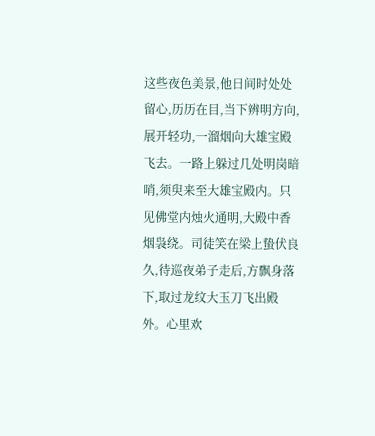这些夜色美景,他日间时处处留心,历历在目,当下辨明方向,展开轻功,一溜烟向大雄宝殿飞去。一路上躲过几处明岗暗哨,须臾来至大雄宝殿内。只见佛堂内烛火通明,大殿中香烟袅绕。司徒笑在梁上蛰伏良久,待巡夜弟子走后,方飘身落下,取过龙纹大玉刀飞出殿外。心里欢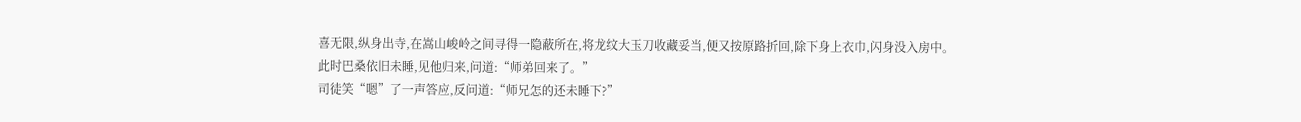喜无限,纵身出寺,在嵩山峻岭之间寻得一隐蔽所在,将龙纹大玉刀收藏妥当,便又按原路折回,除下身上衣巾,闪身没入房中。
此时巴桑依旧未睡,见他归来,问道:“师弟回来了。”
司徒笑“嗯”了一声答应,反问道:“师兄怎的还未睡下?”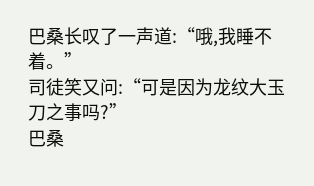巴桑长叹了一声道:“哦,我睡不着。”
司徒笑又问:“可是因为龙纹大玉刀之事吗?”
巴桑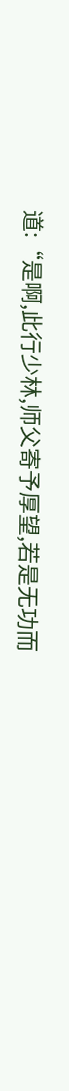道:“是啊,此行少林,师父寄予厚望,若是无功而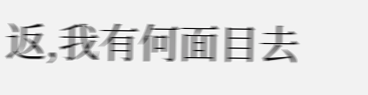返,我有何面目去